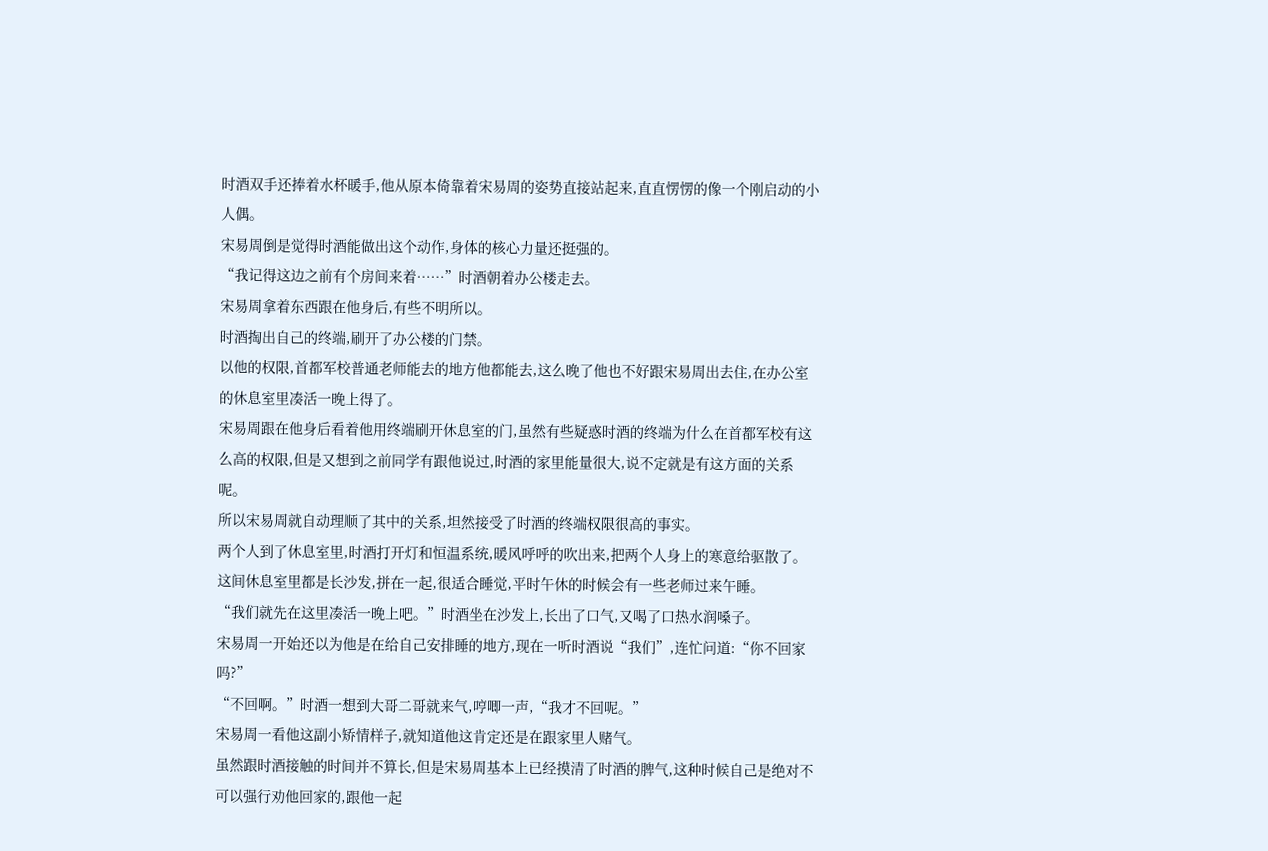时酒双手还捧着水杯暖手,他从原本倚靠着宋易周的姿势直接站起来,直直愣愣的像一个刚启动的小人偶。
宋易周倒是觉得时酒能做出这个动作,身体的核心力量还挺强的。
“我记得这边之前有个房间来着……”时酒朝着办公楼走去。
宋易周拿着东西跟在他身后,有些不明所以。
时酒掏出自己的终端,刷开了办公楼的门禁。
以他的权限,首都军校普通老师能去的地方他都能去,这么晚了他也不好跟宋易周出去住,在办公室的休息室里凑活一晚上得了。
宋易周跟在他身后看着他用终端刷开休息室的门,虽然有些疑惑时酒的终端为什么在首都军校有这么高的权限,但是又想到之前同学有跟他说过,时酒的家里能量很大,说不定就是有这方面的关系呢。
所以宋易周就自动理顺了其中的关系,坦然接受了时酒的终端权限很高的事实。
两个人到了休息室里,时酒打开灯和恒温系统,暖风呼呼的吹出来,把两个人身上的寒意给驱散了。
这间休息室里都是长沙发,拼在一起,很适合睡觉,平时午休的时候会有一些老师过来午睡。
“我们就先在这里凑活一晚上吧。”时酒坐在沙发上,长出了口气,又喝了口热水润嗓子。
宋易周一开始还以为他是在给自己安排睡的地方,现在一听时酒说“我们”,连忙问道:“你不回家吗?”
“不回啊。”时酒一想到大哥二哥就来气,哼唧一声,“我才不回呢。”
宋易周一看他这副小矫情样子,就知道他这肯定还是在跟家里人赌气。
虽然跟时酒接触的时间并不算长,但是宋易周基本上已经摸清了时酒的脾气,这种时候自己是绝对不可以强行劝他回家的,跟他一起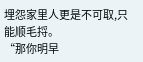埋怨家里人更是不可取,只能顺毛捋。
“那你明早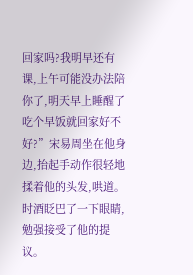回家吗?我明早还有课,上午可能没办法陪你了,明天早上睡醒了吃个早饭就回家好不好?”宋易周坐在他身边,抬起手动作很轻地揉着他的头发,哄道。
时酒眨巴了一下眼睛,勉强接受了他的提议。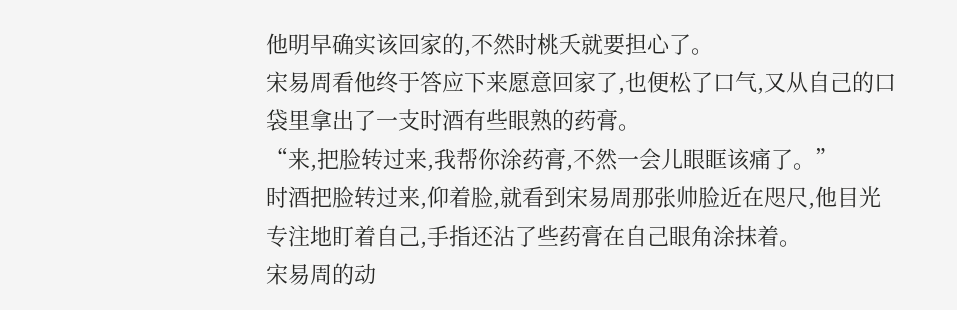他明早确实该回家的,不然时桃夭就要担心了。
宋易周看他终于答应下来愿意回家了,也便松了口气,又从自己的口袋里拿出了一支时酒有些眼熟的药膏。
“来,把脸转过来,我帮你涂药膏,不然一会儿眼眶该痛了。”
时酒把脸转过来,仰着脸,就看到宋易周那张帅脸近在咫尺,他目光专注地盯着自己,手指还沾了些药膏在自己眼角涂抹着。
宋易周的动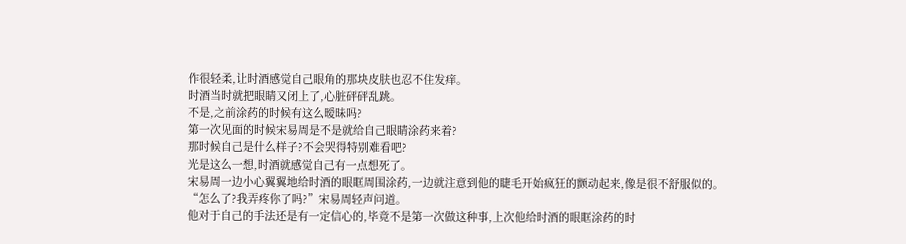作很轻柔,让时酒感觉自己眼角的那块皮肤也忍不住发痒。
时酒当时就把眼睛又闭上了,心脏砰砰乱跳。
不是,之前涂药的时候有这么暧昧吗?
第一次见面的时候宋易周是不是就给自己眼睛涂药来着?
那时候自己是什么样子?不会哭得特别难看吧?
光是这么一想,时酒就感觉自己有一点想死了。
宋易周一边小心翼翼地给时酒的眼眶周围涂药,一边就注意到他的睫毛开始疯狂的颤动起来,像是很不舒服似的。
“怎么了?我弄疼你了吗?”宋易周轻声问道。
他对于自己的手法还是有一定信心的,毕竟不是第一次做这种事,上次他给时酒的眼眶涂药的时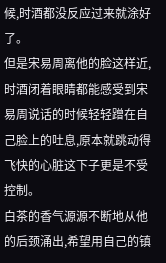候,时酒都没反应过来就涂好了。
但是宋易周离他的脸这样近,时酒闭着眼睛都能感受到宋易周说话的时候轻轻蹭在自己脸上的吐息,原本就跳动得飞快的心脏这下子更是不受控制。
白茶的香气源源不断地从他的后颈涌出,希望用自己的镇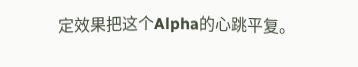定效果把这个Alpha的心跳平复。